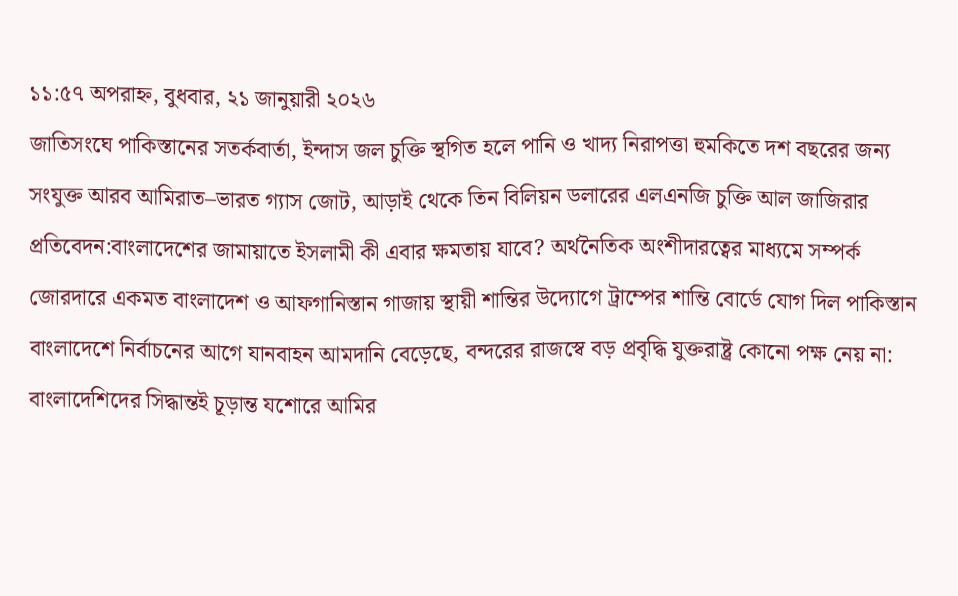১১:৫৭ অপরাহ্ন, বুধবার, ২১ জানুয়ারী ২০২৬
জাতিসংঘে পাকিস্তানের সতর্কবার্তা, ইন্দাস জল চুক্তি স্থগিত হলে পানি ও খাদ্য নিরাপত্তা হুমকিতে দশ বছরের জন্য সংযুক্ত আরব আমিরাত–ভারত গ্যাস জোট, আড়াই থেকে তিন বিলিয়ন ডলারের এলএনজি চুক্তি আল জাজিরার প্রতিবেদন:বাংলাদেশের জামায়াতে ইসলামী কী এবার ক্ষমতায় যাবে? অর্থনৈতিক অংশীদারত্বের মাধ্যমে সম্পর্ক জোরদারে একমত বাংলাদেশ ও আফগানিস্তান গাজায় স্থায়ী শান্তির উদ্যোগে ট্রাম্পের শান্তি বোর্ডে যোগ দিল পাকিস্তান বাংলাদেশে নির্বাচনের আগে যানবাহন আমদানি বেড়েছে, বন্দরের রাজস্বে বড় প্রবৃদ্ধি যুক্তরাষ্ট্র কোনো পক্ষ নেয় না: বাংলাদেশিদের সিদ্ধান্তই চূড়ান্ত যশোরে আমির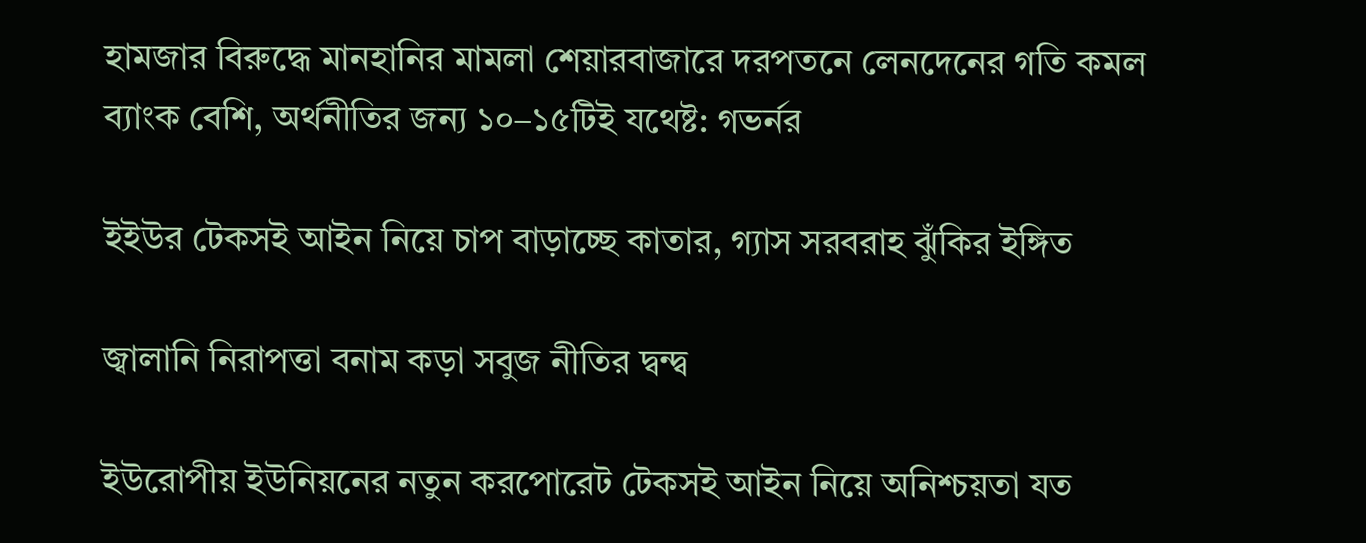হামজার বিরুদ্ধে মানহানির মামলা শেয়ারবাজারে দরপতনে লেনদেনের গতি কমল ব্যাংক বেশি, অর্থনীতির জন্য ১০–১৫টিই যথেষ্ট: গভর্নর

ইইউর টেকসই আইন নিয়ে চাপ বাড়াচ্ছে কাতার, গ্যাস সরবরাহ ঝুঁকির ইঙ্গিত

জ্বালানি নিরাপত্তা বনাম কড়া সবুজ নীতির দ্বন্দ্ব

ইউরোপীয় ইউনিয়নের নতুন করপোরেট টেকসই আইন নিয়ে অনিশ্চয়তা যত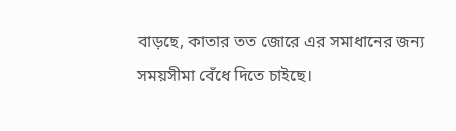বাড়ছে, কাতার তত জোরে এর সমাধানের জন্য সময়সীমা বেঁধে দিতে চাইছে।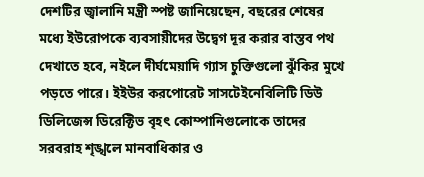দেশটির জ্বালানি মন্ত্রী স্পষ্ট জানিয়েছেন, বছরের শেষের মধ্যে ইউরোপকে ব্যবসায়ীদের উদ্বেগ দূর করার বাস্তব পথ দেখাতে হবে, নইলে দীর্ঘমেয়াদি গ্যাস চুক্তিগুলো ঝুঁকির মুখে পড়তে পারে। ইইউর করপোরেট সাসটেইনেবিলিটি ডিউ ডিলিজেন্স ডিরেক্টিভ বৃহৎ কোম্পানিগুলোকে তাদের সরবরাহ শৃঙ্খলে মানবাধিকার ও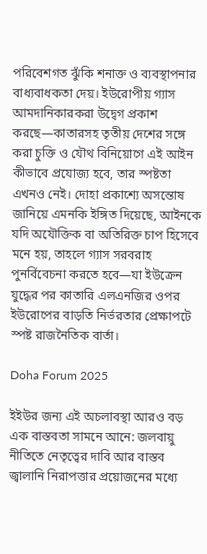পরিবেশগত ঝুঁকি শনাক্ত ও ব্যবস্থাপনার বাধ্যবাধকতা দেয়। ইউরোপীয় গ্যাস আমদানিকারকরা উদ্বেগ প্রকাশ করছে—কাতারসহ তৃতীয় দেশের সঙ্গে করা চুক্তি ও যৌথ বিনিয়োগে এই আইন কীভাবে প্রযোজ্য হবে, তার স্পষ্টতা এখনও নেই। দোহা প্রকাশ্যে অসন্তোষ জানিয়ে এমনকি ইঙ্গিত দিয়েছে, আইনকে যদি অযৌক্তিক বা অতিরিক্ত চাপ হিসেবে মনে হয়, তাহলে গ্যাস সরবরাহ পুনর্বিবেচনা করতে হবে—যা ইউক্রেন যুদ্ধের পর কাতারি এলএনজির ওপর ইউরোপের বাড়তি নির্ভরতার প্রেক্ষাপটে স্পষ্ট রাজনৈতিক বার্তা।

Doha Forum 2025

ইইউর জন্য এই অচলাবস্থা আরও বড় এক বাস্তবতা সামনে আনে: জলবায়ু নীতিতে নেতৃত্বের দাবি আর বাস্তব জ্বালানি নিরাপত্তার প্রয়োজনের মধ্যে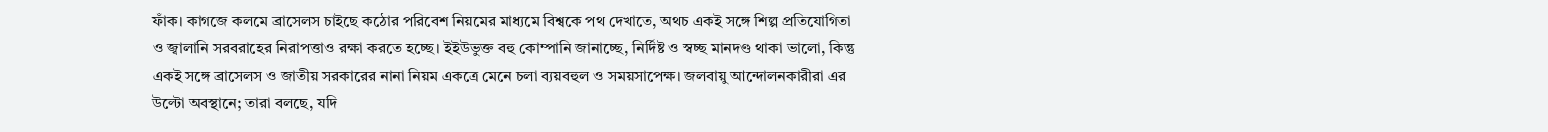ফাঁক। কাগজে কলমে ব্রাসেলস চাইছে কঠোর পরিবেশ নিয়মের মাধ্যমে বিশ্বকে পথ দেখাতে, অথচ একই সঙ্গে শিল্প প্রতিযোগিতা ও জ্বালানি সরবরাহের নিরাপত্তাও রক্ষা করতে হচ্ছে। ইইউভুক্ত বহু কোম্পানি জানাচ্ছে, নির্দিষ্ট ও স্বচ্ছ মানদণ্ড থাকা ভালো, কিন্তু একই সঙ্গে ব্রাসেলস ও জাতীয় সরকারের নানা নিয়ম একত্রে মেনে চলা ব্যয়বহুল ও সময়সাপেক্ষ। জলবায়ু আন্দোলনকারীরা এর উল্টো অবস্থানে; তারা বলছে, যদি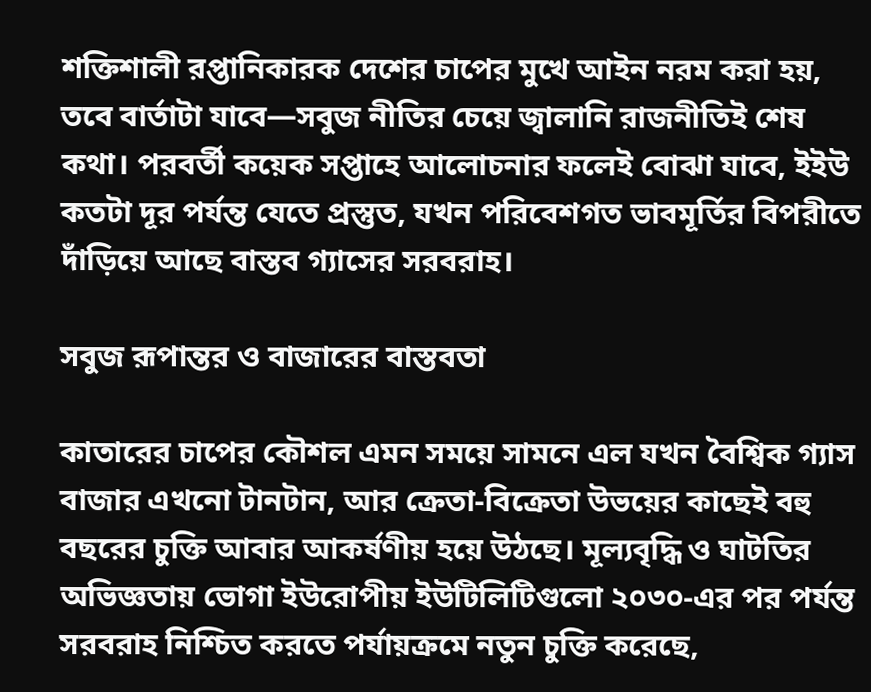শক্তিশালী রপ্তানিকারক দেশের চাপের মুখে আইন নরম করা হয়, তবে বার্তাটা যাবে—সবুজ নীতির চেয়ে জ্বালানি রাজনীতিই শেষ কথা। পরবর্তী কয়েক সপ্তাহে আলোচনার ফলেই বোঝা যাবে, ইইউ কতটা দূর পর্যন্ত যেতে প্রস্তুত, যখন পরিবেশগত ভাবমূর্তির বিপরীতে দাঁড়িয়ে আছে বাস্তব গ্যাসের সরবরাহ।

সবুজ রূপান্তর ও বাজারের বাস্তবতা

কাতারের চাপের কৌশল এমন সময়ে সামনে এল যখন বৈশ্বিক গ্যাস বাজার এখনো টানটান, আর ক্রেতা-বিক্রেতা উভয়ের কাছেই বহু বছরের চুক্তি আবার আকর্ষণীয় হয়ে উঠছে। মূল্যবৃদ্ধি ও ঘাটতির অভিজ্ঞতায় ভোগা ইউরোপীয় ইউটিলিটিগুলো ২০৩০-এর পর পর্যন্ত সরবরাহ নিশ্চিত করতে পর্যায়ক্রমে নতুন চুক্তি করেছে,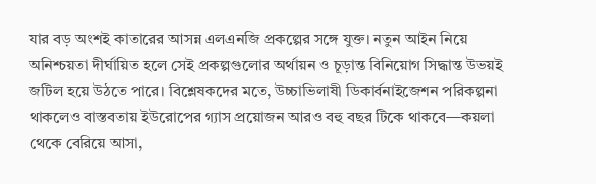যার বড় অংশই কাতারের আসন্ন এলএনজি প্রকল্পের সঙ্গে যুক্ত। নতুন আইন নিয়ে অনিশ্চয়তা দীর্ঘায়িত হলে সেই প্রকল্পগুলোর অর্থায়ন ও চূড়ান্ত বিনিয়োগ সিদ্ধান্ত উভয়ই জটিল হয়ে উঠতে পারে। বিশ্লেষকদের মতে, উচ্চাভিলাষী ডিকার্বনাইজেশন পরিকল্পনা থাকলেও বাস্তবতায় ইউরোপের গ্যাস প্রয়োজন আরও বহু বছর টিকে থাকবে—কয়লা থেকে বেরিয়ে আসা,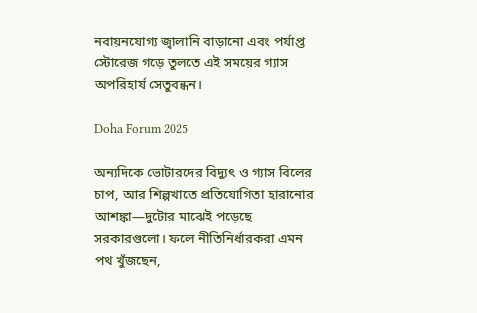নবায়নযোগ্য জ্বালানি বাড়ানো এবং পর্যাপ্ত স্টোরেজ গড়ে তুলতে এই সময়ের গ্যাস অপরিহার্য সেতুবন্ধন।

Doha Forum 2025

অন্যদিকে ভোটারদের বিদ্যুৎ ও গ্যাস বিলের চাপ, আর শিল্পখাতে প্রতিযোগিতা হারানোর আশঙ্কা—দুটোর মাঝেই পড়েছে সরকারগুলো। ফলে নীতিনির্ধারকরা এমন পথ খুঁজছেন,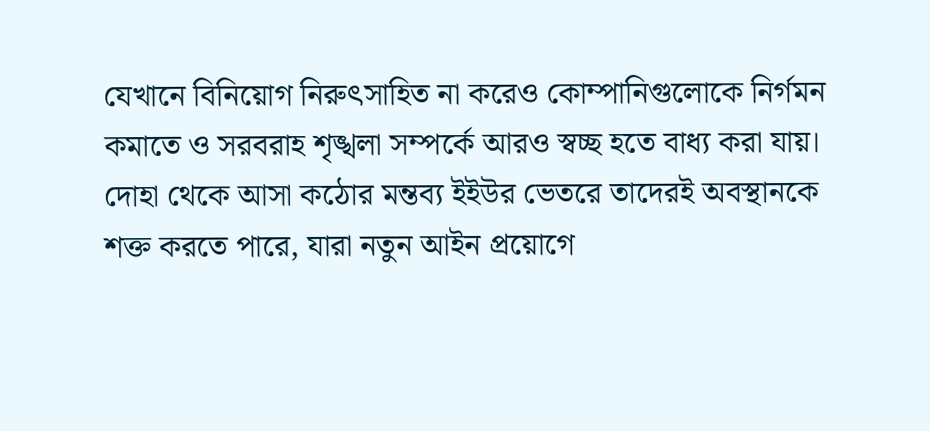যেখানে বিনিয়োগ নিরুৎসাহিত না করেও কোম্পানিগুলোকে নির্গমন কমাতে ও সরবরাহ শৃঙ্খলা সম্পর্কে আরও স্বচ্ছ হতে বাধ্য করা যায়। দোহা থেকে আসা কঠোর মন্তব্য ইইউর ভেতরে তাদেরই অবস্থানকে শক্ত করতে পারে, যারা নতুন আইন প্রয়োগে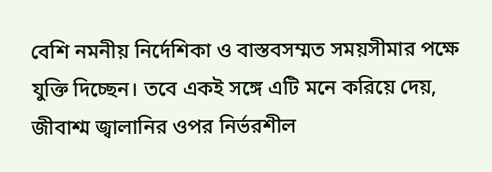বেশি নমনীয় নির্দেশিকা ও বাস্তবসম্মত সময়সীমার পক্ষে যুক্তি দিচ্ছেন। তবে একই সঙ্গে এটি মনে করিয়ে দেয়, জীবাশ্ম জ্বালানির ওপর নির্ভরশীল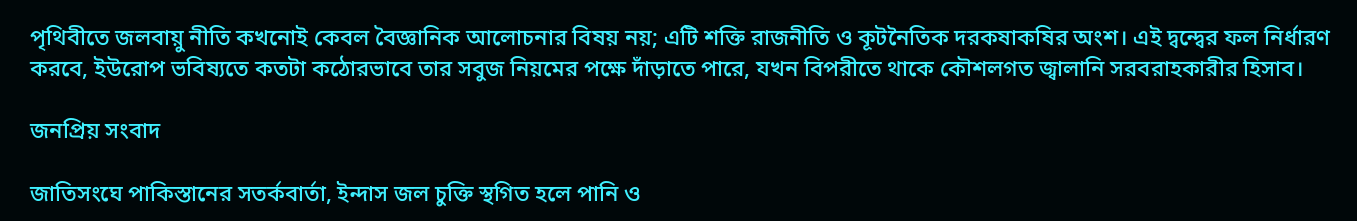পৃথিবীতে জলবায়ু নীতি কখনোই কেবল বৈজ্ঞানিক আলোচনার বিষয় নয়; এটি শক্তি রাজনীতি ও কূটনৈতিক দরকষাকষির অংশ। এই দ্বন্দ্বের ফল নির্ধারণ করবে, ইউরোপ ভবিষ্যতে কতটা কঠোরভাবে তার সবুজ নিয়মের পক্ষে দাঁড়াতে পারে, যখন বিপরীতে থাকে কৌশলগত জ্বালানি সরবরাহকারীর হিসাব।

জনপ্রিয় সংবাদ

জাতিসংঘে পাকিস্তানের সতর্কবার্তা, ইন্দাস জল চুক্তি স্থগিত হলে পানি ও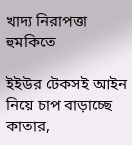খাদ্য নিরাপত্তা হুমকিতে

ইইউর টেকসই আইন নিয়ে চাপ বাড়াচ্ছে কাতার,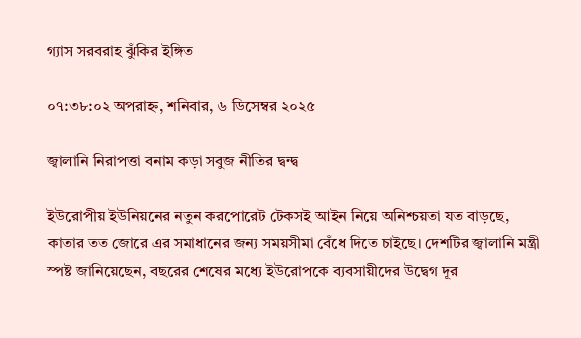গ্যাস সরবরাহ ঝুঁকির ইঙ্গিত

০৭:৩৮:০২ অপরাহ্ন, শনিবার, ৬ ডিসেম্বর ২০২৫

জ্বালানি নিরাপত্তা বনাম কড়া সবুজ নীতির দ্বন্দ্ব

ইউরোপীয় ইউনিয়নের নতুন করপোরেট টেকসই আইন নিয়ে অনিশ্চয়তা যত বাড়ছে, কাতার তত জোরে এর সমাধানের জন্য সময়সীমা বেঁধে দিতে চাইছে। দেশটির জ্বালানি মন্ত্রী স্পষ্ট জানিয়েছেন, বছরের শেষের মধ্যে ইউরোপকে ব্যবসায়ীদের উদ্বেগ দূর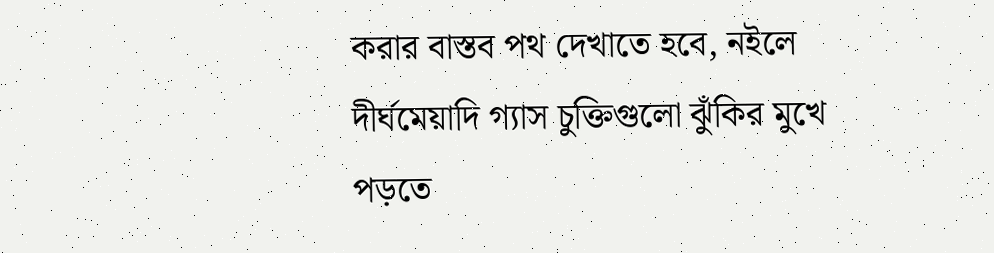করার বাস্তব পথ দেখাতে হবে, নইলে দীর্ঘমেয়াদি গ্যাস চুক্তিগুলো ঝুঁকির মুখে পড়তে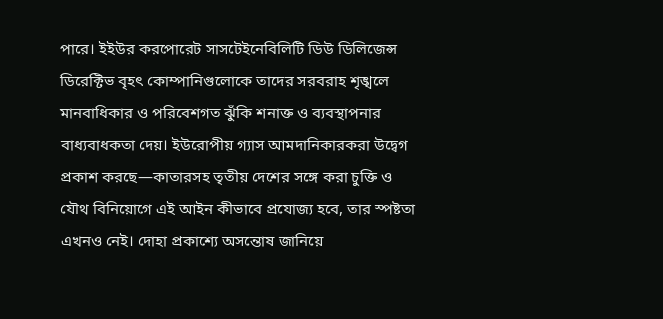পারে। ইইউর করপোরেট সাসটেইনেবিলিটি ডিউ ডিলিজেন্স ডিরেক্টিভ বৃহৎ কোম্পানিগুলোকে তাদের সরবরাহ শৃঙ্খলে মানবাধিকার ও পরিবেশগত ঝুঁকি শনাক্ত ও ব্যবস্থাপনার বাধ্যবাধকতা দেয়। ইউরোপীয় গ্যাস আমদানিকারকরা উদ্বেগ প্রকাশ করছে—কাতারসহ তৃতীয় দেশের সঙ্গে করা চুক্তি ও যৌথ বিনিয়োগে এই আইন কীভাবে প্রযোজ্য হবে, তার স্পষ্টতা এখনও নেই। দোহা প্রকাশ্যে অসন্তোষ জানিয়ে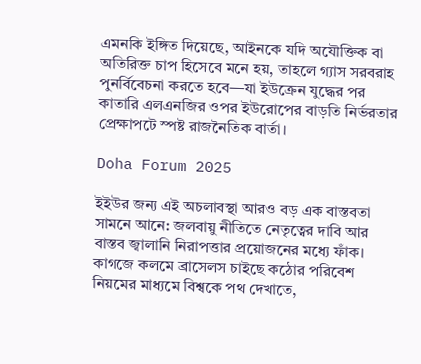এমনকি ইঙ্গিত দিয়েছে, আইনকে যদি অযৌক্তিক বা অতিরিক্ত চাপ হিসেবে মনে হয়, তাহলে গ্যাস সরবরাহ পুনর্বিবেচনা করতে হবে—যা ইউক্রেন যুদ্ধের পর কাতারি এলএনজির ওপর ইউরোপের বাড়তি নির্ভরতার প্রেক্ষাপটে স্পষ্ট রাজনৈতিক বার্তা।

Doha Forum 2025

ইইউর জন্য এই অচলাবস্থা আরও বড় এক বাস্তবতা সামনে আনে: জলবায়ু নীতিতে নেতৃত্বের দাবি আর বাস্তব জ্বালানি নিরাপত্তার প্রয়োজনের মধ্যে ফাঁক। কাগজে কলমে ব্রাসেলস চাইছে কঠোর পরিবেশ নিয়মের মাধ্যমে বিশ্বকে পথ দেখাতে,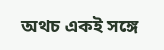অথচ একই সঙ্গে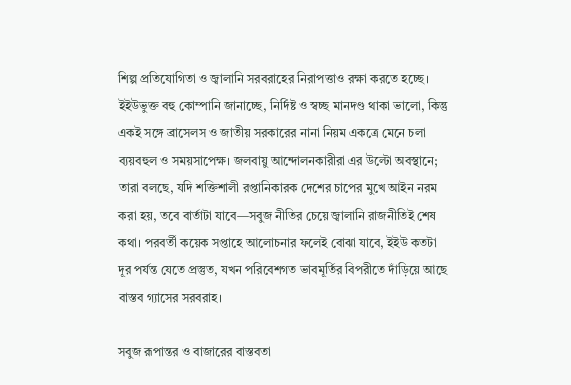শিল্প প্রতিযোগিতা ও জ্বালানি সরবরাহের নিরাপত্তাও রক্ষা করতে হচ্ছে। ইইউভুক্ত বহু কোম্পানি জানাচ্ছে, নির্দিষ্ট ও স্বচ্ছ মানদণ্ড থাকা ভালো, কিন্তু একই সঙ্গে ব্রাসেলস ও জাতীয় সরকারের নানা নিয়ম একত্রে মেনে চলা ব্যয়বহুল ও সময়সাপেক্ষ। জলবায়ু আন্দোলনকারীরা এর উল্টো অবস্থানে; তারা বলছে, যদি শক্তিশালী রপ্তানিকারক দেশের চাপের মুখে আইন নরম করা হয়, তবে বার্তাটা যাবে—সবুজ নীতির চেয়ে জ্বালানি রাজনীতিই শেষ কথা। পরবর্তী কয়েক সপ্তাহে আলোচনার ফলেই বোঝা যাবে, ইইউ কতটা দূর পর্যন্ত যেতে প্রস্তুত, যখন পরিবেশগত ভাবমূর্তির বিপরীতে দাঁড়িয়ে আছে বাস্তব গ্যাসের সরবরাহ।

সবুজ রূপান্তর ও বাজারের বাস্তবতা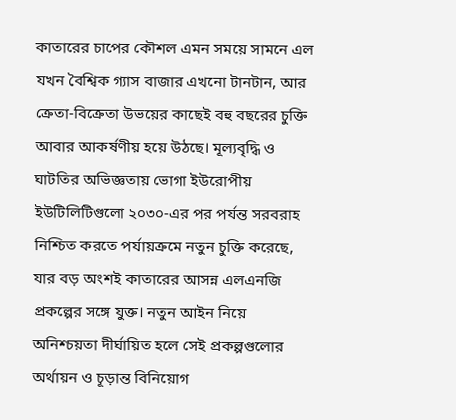কাতারের চাপের কৌশল এমন সময়ে সামনে এল যখন বৈশ্বিক গ্যাস বাজার এখনো টানটান, আর ক্রেতা-বিক্রেতা উভয়ের কাছেই বহু বছরের চুক্তি আবার আকর্ষণীয় হয়ে উঠছে। মূল্যবৃদ্ধি ও ঘাটতির অভিজ্ঞতায় ভোগা ইউরোপীয় ইউটিলিটিগুলো ২০৩০-এর পর পর্যন্ত সরবরাহ নিশ্চিত করতে পর্যায়ক্রমে নতুন চুক্তি করেছে, যার বড় অংশই কাতারের আসন্ন এলএনজি প্রকল্পের সঙ্গে যুক্ত। নতুন আইন নিয়ে অনিশ্চয়তা দীর্ঘায়িত হলে সেই প্রকল্পগুলোর অর্থায়ন ও চূড়ান্ত বিনিয়োগ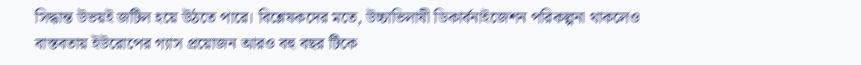সিদ্ধান্ত উভয়ই জটিল হয়ে উঠতে পারে। বিশ্লেষকদের মতে, উচ্চাভিলাষী ডিকার্বনাইজেশন পরিকল্পনা থাকলেও বাস্তবতায় ইউরোপের গ্যাস প্রয়োজন আরও বহু বছর টিকে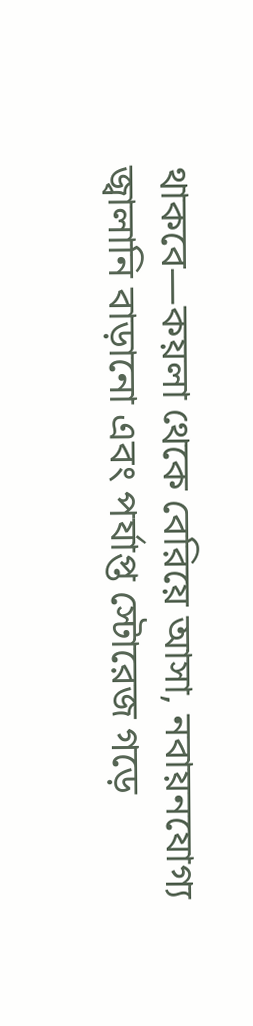থাকবে—কয়লা থেকে বেরিয়ে আসা, নবায়নযোগ্য জ্বালানি বাড়ানো এবং পর্যাপ্ত স্টোরেজ গড়ে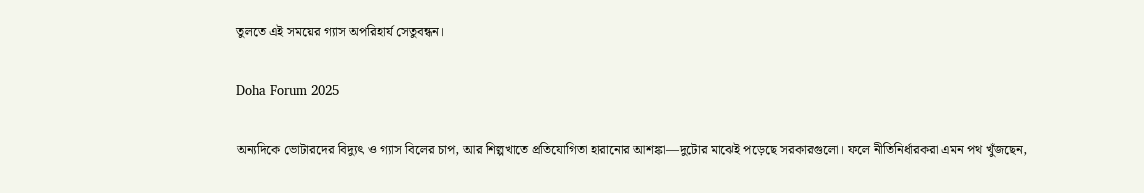তুলতে এই সময়ের গ্যাস অপরিহার্য সেতুবন্ধন।

Doha Forum 2025

অন্যদিকে ভোটারদের বিদ্যুৎ ও গ্যাস বিলের চাপ, আর শিল্পখাতে প্রতিযোগিতা হারানোর আশঙ্কা—দুটোর মাঝেই পড়েছে সরকারগুলো। ফলে নীতিনির্ধারকরা এমন পথ খুঁজছেন,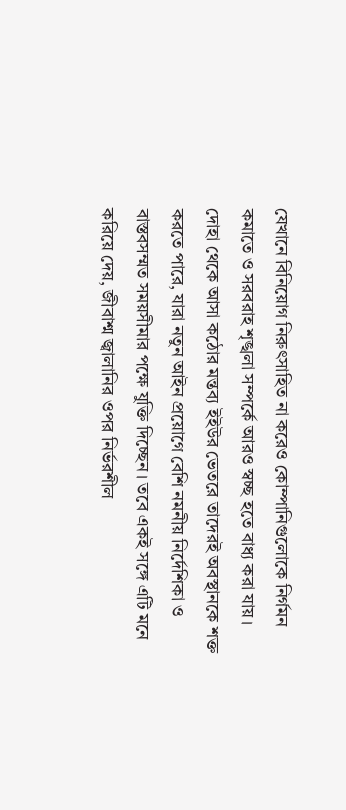যেখানে বিনিয়োগ নিরুৎসাহিত না করেও কোম্পানিগুলোকে নির্গমন কমাতে ও সরবরাহ শৃঙ্খলা সম্পর্কে আরও স্বচ্ছ হতে বাধ্য করা যায়। দোহা থেকে আসা কঠোর মন্তব্য ইইউর ভেতরে তাদেরই অবস্থানকে শক্ত করতে পারে, যারা নতুন আইন প্রয়োগে বেশি নমনীয় নির্দেশিকা ও বাস্তবসম্মত সময়সীমার পক্ষে যুক্তি দিচ্ছেন। তবে একই সঙ্গে এটি মনে করিয়ে দেয়, জীবাশ্ম জ্বালানির ওপর নির্ভরশীল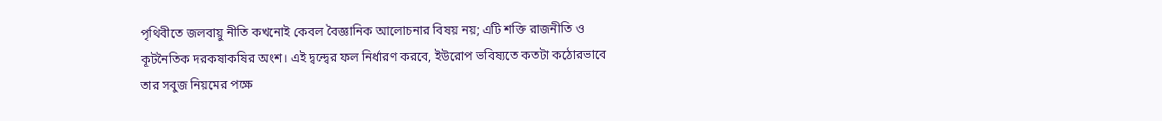পৃথিবীতে জলবায়ু নীতি কখনোই কেবল বৈজ্ঞানিক আলোচনার বিষয় নয়; এটি শক্তি রাজনীতি ও কূটনৈতিক দরকষাকষির অংশ। এই দ্বন্দ্বের ফল নির্ধারণ করবে, ইউরোপ ভবিষ্যতে কতটা কঠোরভাবে তার সবুজ নিয়মের পক্ষে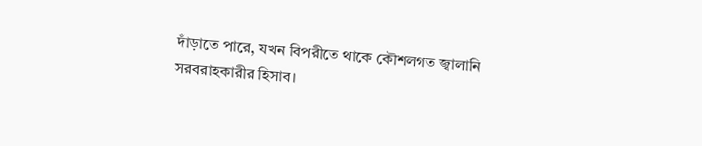দাঁড়াতে পারে, যখন বিপরীতে থাকে কৌশলগত জ্বালানি সরবরাহকারীর হিসাব।